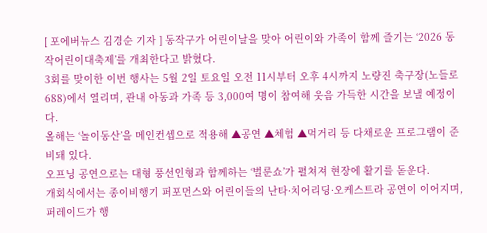[ 포에버뉴스 김경순 기자 ] 동작구가 어린이날을 맞아 어린이와 가족이 함께 즐기는 ‘2026 동작어린이대축제’를 개최한다고 밝혔다.
3회를 맞이한 이번 행사는 5월 2일 토요일 오전 11시부터 오후 4시까지 노량진 축구장(노들로 688)에서 열리며, 관내 아동과 가족 등 3,000여 명이 참여해 웃음 가득한 시간을 보낼 예정이다.
올해는 ‘놀이동산’을 메인컨셉으로 적용해 ▲공연 ▲체험 ▲먹거리 등 다채로운 프로그램이 준비돼 있다.
오프닝 공연으로는 대형 풍선인형과 함께하는 ‘벌룬쇼’가 펼쳐져 현장에 활기를 돋운다.
개회식에서는 종이비행기 퍼포먼스와 어린이들의 난타·치어리딩·오케스트라 공연이 이어지며, 퍼레이드가 행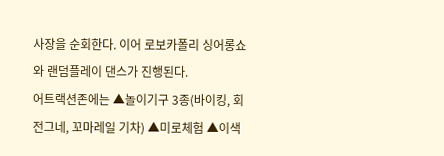사장을 순회한다. 이어 로보카폴리 싱어롱쇼와 랜덤플레이 댄스가 진행된다.
어트랙션존에는 ▲놀이기구 3종(바이킹, 회전그네, 꼬마레일 기차) ▲미로체험 ▲이색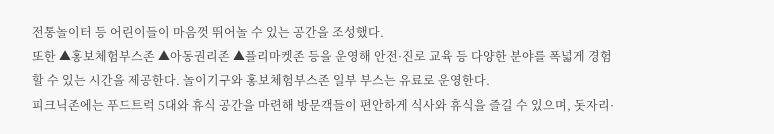전통놀이터 등 어린이들이 마음껏 뛰어놀 수 있는 공간을 조성했다.
또한 ▲홍보체험부스존 ▲아동권리존 ▲플리마켓존 등을 운영해 안전·진로 교육 등 다양한 분야를 폭넓게 경험할 수 있는 시간을 제공한다. 놀이기구와 홍보체험부스존 일부 부스는 유료로 운영한다.
피크닉존에는 푸드트럭 5대와 휴식 공간을 마련해 방문객들이 편안하게 식사와 휴식을 즐길 수 있으며, 돗자리·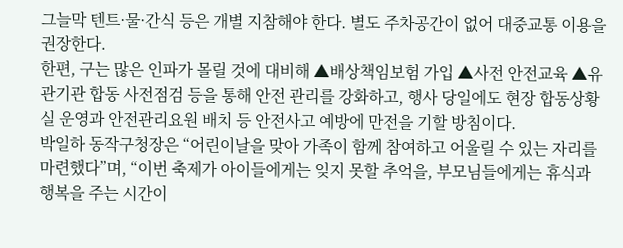그늘막 텐트·물·간식 등은 개별 지참해야 한다. 별도 주차공간이 없어 대중교통 이용을 권장한다.
한편, 구는 많은 인파가 몰릴 것에 대비해 ▲배상책임보험 가입 ▲사전 안전교육 ▲유관기관 합동 사전점검 등을 통해 안전 관리를 강화하고, 행사 당일에도 현장 합동상황실 운영과 안전관리요원 배치 등 안전사고 예방에 만전을 기할 방침이다.
박일하 동작구청장은 “어린이날을 맞아 가족이 함께 참여하고 어울릴 수 있는 자리를 마련했다”며, “이번 축제가 아이들에게는 잊지 못할 추억을, 부모님들에게는 휴식과 행복을 주는 시간이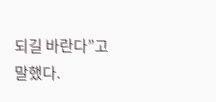되길 바란다”고 말했다.